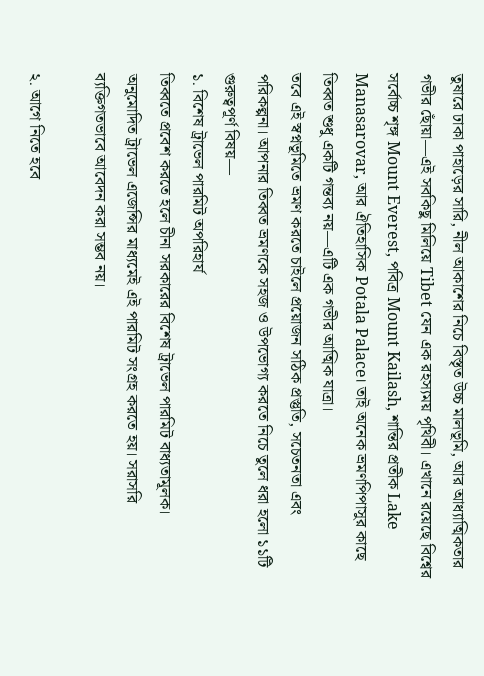তুষারে ঢাকা পাহাড়ের সারি, নীল আকাশের নিচে বিস্তৃত উচ্চ মালভূমি, আর আধ্যাত্মিকতার গভীর ছোঁয়া—এই সবকিছু মিলিয়ে Tibet যেন এক রহস্যময় পৃথিবী। এখানে রয়েছে বিশ্বের সর্বোচ্চ শৃঙ্গ Mount Everest, পবিত্র Mount Kailash, শান্তির প্রতীক Lake Manasarovar, আর ঐতিহাসিক Potala Palace। তাই অনেক ভ্রমণপিপাসুর কাছে তিব্বত শুধু একটি গন্তব্য নয়—এটি এক গভীর আত্মিক যাত্রা।
তবে এই স্বপ্নভূমিতে ভ্রমণ করতে চাইলে প্রয়োজন সঠিক প্রস্তুতি, সচেতনতা এবং পরিকল্পনা। আপনার তিব্বত ভ্রমণকে সহজ ও উপভোগ্য করতে নিচে তুলে ধরা হলো ১১টি গুরুত্বপূর্ণ বিষয়—
১. বিশেষ ট্রাভেল পারমিট অপরিহার্য
তিব্বতে প্রবেশ করতে হলে চীনা সরকারের বিশেষ ট্রাভেল পারমিট বাধ্যতামূলক। অনুমোদিত ট্রাভেল এজেন্সির মাধ্যমেই এই পারমিট সংগ্রহ করতে হয়। সরাসরি ব্যক্তিগতভাবে আবেদন করা সম্ভব নয়।

২. আগে নিতে হবে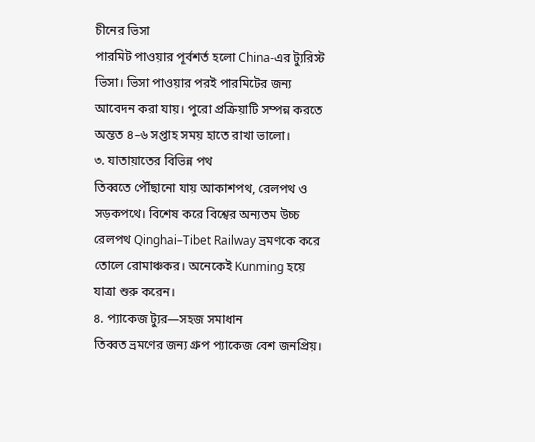চীনের ভিসা
পারমিট পাওয়ার পূর্বশর্ত হলো China-এর ট্যুরিস্ট ভিসা। ভিসা পাওয়ার পরই পারমিটের জন্য আবেদন করা যায়। পুরো প্রক্রিয়াটি সম্পন্ন করতে অন্তত ৪–৬ সপ্তাহ সময় হাতে রাখা ভালো।
৩. যাতায়াতের বিভিন্ন পথ
তিব্বতে পৌঁছানো যায় আকাশপথ, রেলপথ ও সড়কপথে। বিশেষ করে বিশ্বের অন্যতম উচ্চ রেলপথ Qinghai–Tibet Railway ভ্রমণকে করে তোলে রোমাঞ্চকর। অনেকেই Kunming হয়ে যাত্রা শুরু করেন।
৪. প্যাকেজ ট্যুর—সহজ সমাধান
তিব্বত ভ্রমণের জন্য গ্রুপ প্যাকেজ বেশ জনপ্রিয়।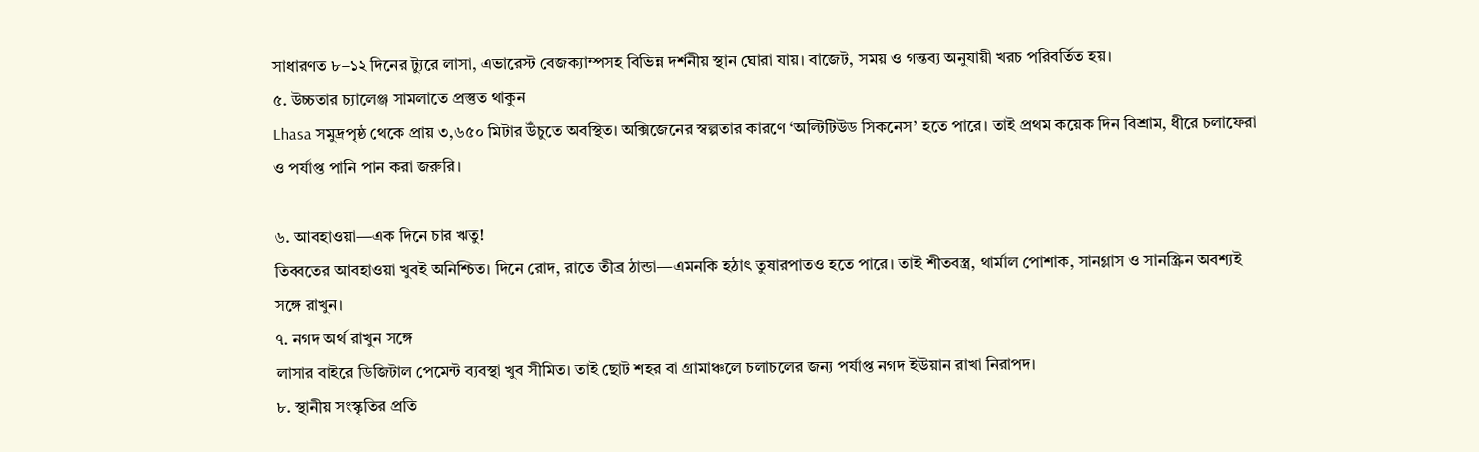সাধারণত ৮–১২ দিনের ট্যুরে লাসা, এভারেস্ট বেজক্যাম্পসহ বিভিন্ন দর্শনীয় স্থান ঘোরা যায়। বাজেট, সময় ও গন্তব্য অনুযায়ী খরচ পরিবর্তিত হয়।
৫. উচ্চতার চ্যালেঞ্জ সামলাতে প্রস্তুত থাকুন
Lhasa সমুদ্রপৃষ্ঠ থেকে প্রায় ৩,৬৫০ মিটার উঁচুতে অবস্থিত। অক্সিজেনের স্বল্পতার কারণে ‘অল্টিটিউড সিকনেস’ হতে পারে। তাই প্রথম কয়েক দিন বিশ্রাম, ধীরে চলাফেরা ও পর্যাপ্ত পানি পান করা জরুরি।

৬. আবহাওয়া—এক দিনে চার ঋতু!
তিব্বতের আবহাওয়া খুবই অনিশ্চিত। দিনে রোদ, রাতে তীব্র ঠান্ডা—এমনকি হঠাৎ তুষারপাতও হতে পারে। তাই শীতবস্ত্র, থার্মাল পোশাক, সানগ্লাস ও সানস্ক্রিন অবশ্যই সঙ্গে রাখুন।
৭. নগদ অর্থ রাখুন সঙ্গে
লাসার বাইরে ডিজিটাল পেমেন্ট ব্যবস্থা খুব সীমিত। তাই ছোট শহর বা গ্রামাঞ্চলে চলাচলের জন্য পর্যাপ্ত নগদ ইউয়ান রাখা নিরাপদ।
৮. স্থানীয় সংস্কৃতির প্রতি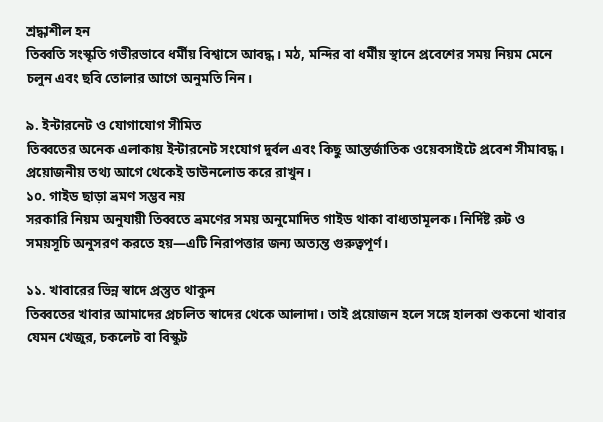শ্রদ্ধাশীল হন
তিব্বতি সংস্কৃতি গভীরভাবে ধর্মীয় বিশ্বাসে আবদ্ধ। মঠ, মন্দির বা ধর্মীয় স্থানে প্রবেশের সময় নিয়ম মেনে চলুন এবং ছবি তোলার আগে অনুমতি নিন।

৯. ইন্টারনেট ও যোগাযোগ সীমিত
তিব্বতের অনেক এলাকায় ইন্টারনেট সংযোগ দুর্বল এবং কিছু আন্তর্জাতিক ওয়েবসাইটে প্রবেশ সীমাবদ্ধ। প্রয়োজনীয় তথ্য আগে থেকেই ডাউনলোড করে রাখুন।
১০. গাইড ছাড়া ভ্রমণ সম্ভব নয়
সরকারি নিয়ম অনুযায়ী তিব্বতে ভ্রমণের সময় অনুমোদিত গাইড থাকা বাধ্যতামূলক। নির্দিষ্ট রুট ও সময়সূচি অনুসরণ করতে হয়—এটি নিরাপত্তার জন্য অত্যন্ত গুরুত্বপূর্ণ।

১১. খাবারের ভিন্ন স্বাদে প্রস্তুত থাকুন
তিব্বতের খাবার আমাদের প্রচলিত স্বাদের থেকে আলাদা। তাই প্রয়োজন হলে সঙ্গে হালকা শুকনো খাবার যেমন খেজুর, চকলেট বা বিস্কুট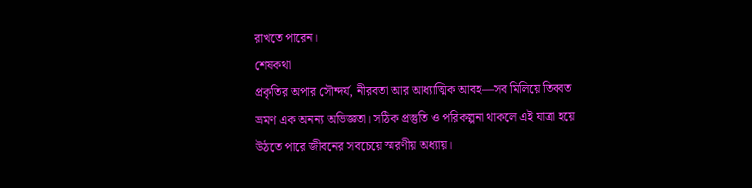রাখতে পারেন।
শেষকথা
প্রকৃতির অপার সৌন্দর্য, নীরবতা আর আধ্যাত্মিক আবহ—সব মিলিয়ে তিব্বত ভ্রমণ এক অনন্য অভিজ্ঞতা। সঠিক প্রস্তুতি ও পরিকল্পনা থাকলে এই যাত্রা হয়ে উঠতে পারে জীবনের সবচেয়ে স্মরণীয় অধ্যায়।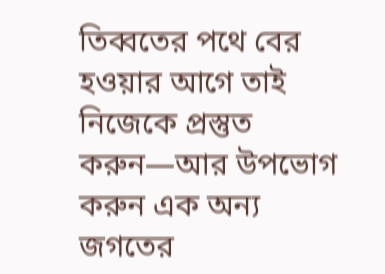তিব্বতের পথে বের হওয়ার আগে তাই নিজেকে প্রস্তুত করুন—আর উপভোগ করুন এক অন্য জগতের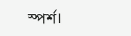স্পর্শ।